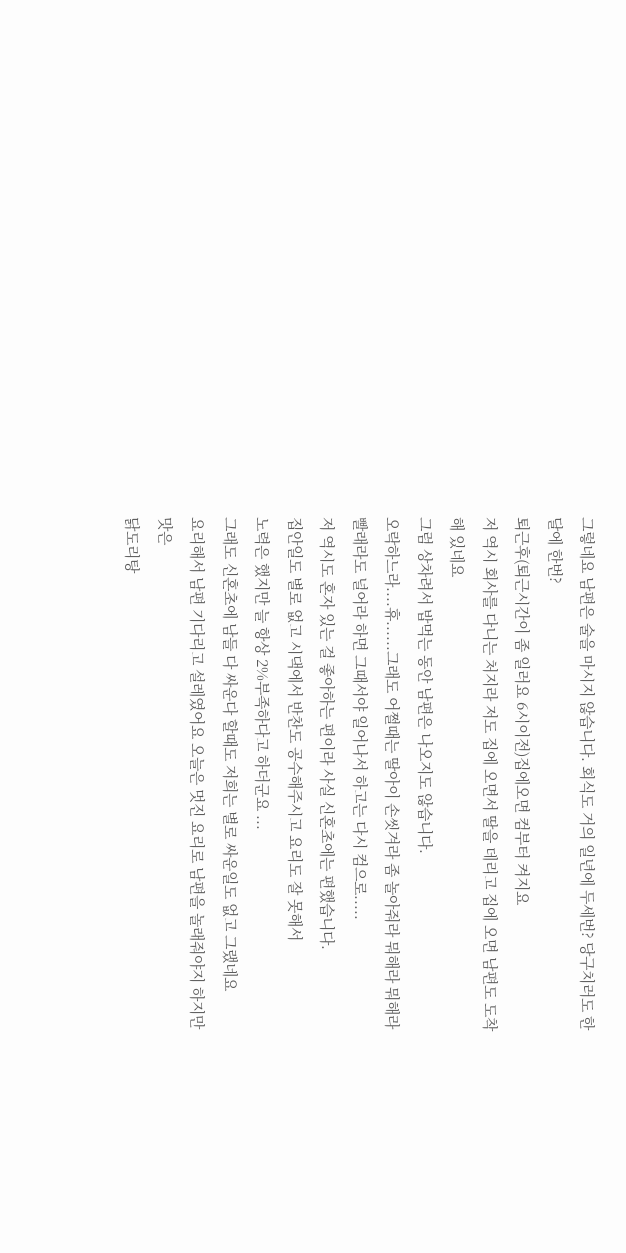그렇네요 남편은 술을 마시지 않습니다. 회식도 거의 일년에 두세번? 당구치러도 한달에 한번?
퇴근후(퇴근시간이 좀 일러요 6시이전)집에오면 컴부터 켜지요
저 역시 회사를 다니는 처지라 저도 집에 오면서 딸을 데리고 집에 오면 남편도 도착해 있네요
그럼 상차려서 밥먹는 동안 남편은 나오지도 않습니다.
오락하느라....휴......그래도 어쩔때는 딸아이 손씻겨라 좀 놀아줘라 뭐해라 뭐해라
빨래라도 널어라 하면 그때서야 일어나서 하고는 다시 컴으로.....
저 역시도 혼자 있는 걸 좋아하는 편이라 사실 신혼초에는 편했습니다.
집안일도 별로 없고 시댁에서 반찬도 공수해주시고 요리도 잘 못해서
노력은 했지만 늘 항상 2%부족하다고 하더군요 ...
그래도 신혼초에 남들 다 싸운다 할때도 저희는 별로 싸운일도 없고 그랬네요
요리해서 남편 기다리고 설레였어요 오늘은 멋진 요리로 남편을 놀래줘야지 하지만 맛은
닭도리탕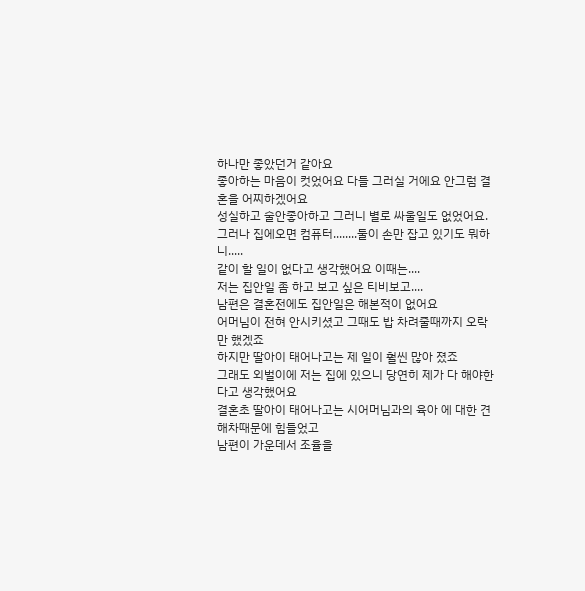하나만 좋았던거 같아요
좋아하는 마음이 컷었어요 다들 그러실 거에요 안그럼 결혼을 어찌하겠어요
성실하고 술안좋아하고 그러니 별로 싸울일도 없었어요.
그러나 집에오면 컴퓨터........둘이 손만 잡고 있기도 뭐하니.....
같이 할 일이 없다고 생각했어요 이때는....
저는 집안일 좀 하고 보고 싶은 티비보고....
남편은 결혼전에도 집안일은 해본적이 없어요
어머님이 전혀 안시키셨고 그때도 밥 차려줄때까지 오락만 했겠죠
하지만 딸아이 태어나고는 제 일이 훨씬 많아 졌죠
그래도 외벌이에 저는 집에 있으니 당연히 제가 다 해야한다고 생각했어요
결혼초 딸아이 태어나고는 시어머님과의 육아 에 대한 견해차때문에 힘들었고
남편이 가운데서 조율을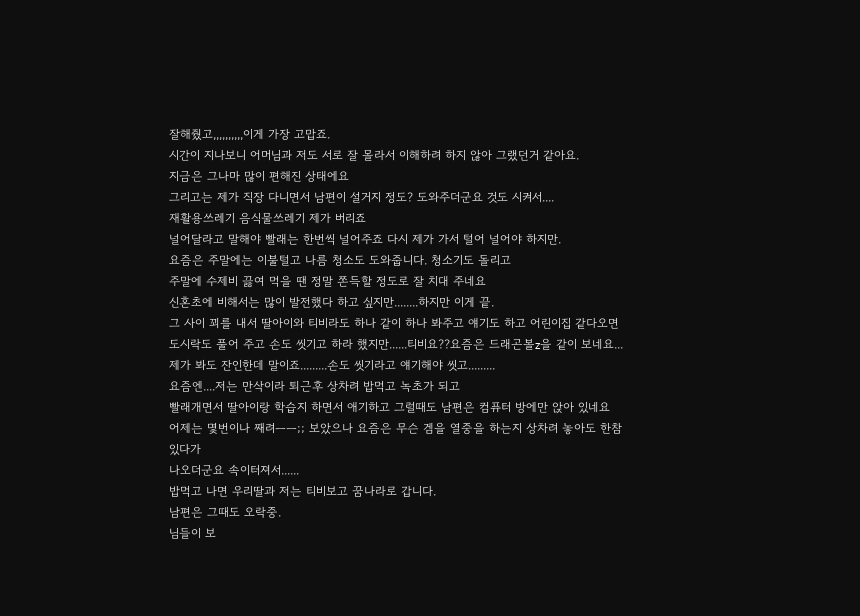잘해줬고,,,,,,,,,,이게 가장 고맙죠.
시간이 지나보니 어머님과 저도 서로 잘 몰라서 이해하려 하지 않아 그랬던거 같아요.
지금은 그나마 많이 편해진 상태에요
그리고는 제가 직장 다니면서 남편이 설거지 정도? 도와주더군요 것도 시켜서....
재활용쓰레기 음식물쓰레기 제가 버리죠
널어달라고 말해야 빨래는 한번씩 널어주죠 다시 제가 가서 털어 널어야 하지만.
요즘은 주말에는 이불털고 나름 청소도 도와줍니다. 청소기도 돌리고
주말에 수제비 끓여 먹을 땐 정말 쫀득할 정도로 잘 치대 주네요
신혼초에 비해서는 많이 발전했다 하고 싶지만........하지만 이게 끝.
그 사이 꾀를 내서 딸아이와 티비라도 하나 같이 하나 봐주고 얘기도 하고 어린이집 같다오면 도시락도 풀어 주고 손도 씻기고 하라 했지만......티비요??요즘은 드래곤볼z을 같이 보네요...제가 봐도 잔인한데 말이죠.........손도 씻기라고 얘기해야 씻고.........
요즘엔....저는 만삭이라 퇴근후 상차려 밥먹고 녹초가 되고
빨래개면서 딸아이랑 학습지 하면서 애기하고 그럴때도 남편은 컴퓨터 방에만 앉아 있네요
어제는 몇번이나 째려ㅡㅡ;; 보았으나 요즘은 무슨 겜을 열중을 하는지 상차려 놓아도 한참 있다가
나오더군요 속이터져서......
밥먹고 나면 우리딸과 저는 티비보고 꿈나라로 갑니다.
남편은 그때도 오락중.
님들이 보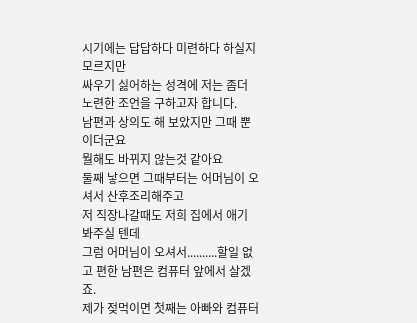시기에는 답답하다 미련하다 하실지 모르지만
싸우기 싫어하는 성격에 저는 좀더 노련한 조언을 구하고자 합니다.
남편과 상의도 해 보았지만 그때 뿐이더군요
뭘해도 바뀌지 않는것 같아요
둘째 낳으면 그때부터는 어머님이 오셔서 산후조리해주고
저 직장나갈때도 저희 집에서 애기 봐주실 텐데
그럼 어머님이 오셔서..........할일 없고 편한 남편은 컴퓨터 앞에서 살겠죠.
제가 젖먹이면 첫째는 아빠와 컴퓨터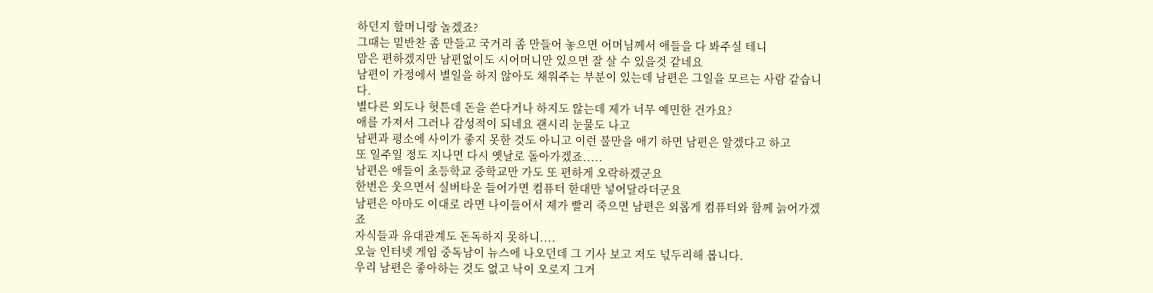하던지 할머니랑 놀겠죠?
그때는 밑반찬 좀 만들고 국거리 좀 만들어 놓으면 어머님께서 애들을 다 봐주실 테니
맘은 편하겠지만 남편없이도 시어머니만 있으면 잘 살 수 있을것 같네요
남편이 가정에서 별일을 하지 않아도 채워주는 부분이 있는데 남편은 그일을 모르는 사람 같습니다.
별다른 외도나 헛튼데 돈을 쓴다거나 하지도 않는데 제가 너무 예민한 건가요?
애를 가져서 그러나 감성적이 되네요 괜시리 눈물도 나고
남편과 평소에 사이가 좋지 못한 것도 아니고 이런 불만을 애기 하면 남편은 알겠다고 하고
또 일주일 정도 지나면 다시 옛날로 돌아가겠죠.....
남편은 애들이 초등학교 중학교만 가도 또 편하게 오락하겠군요
한번은 웃으면서 실버타운 들어가면 컴퓨터 한대만 넣어달라더군요
남편은 아마도 이대로 라면 나이들어서 제가 빨리 죽으면 남편은 외롭게 컴퓨터와 함께 늙어가겠죠
자식들과 유대관계도 돈독하지 못하니....
오늘 인터넷 게임 중독남이 뉴스에 나오던데 그 기사 보고 저도 넋두리해 봅니다.
우리 남편은 좋아하는 것도 없고 낙이 오로지 그거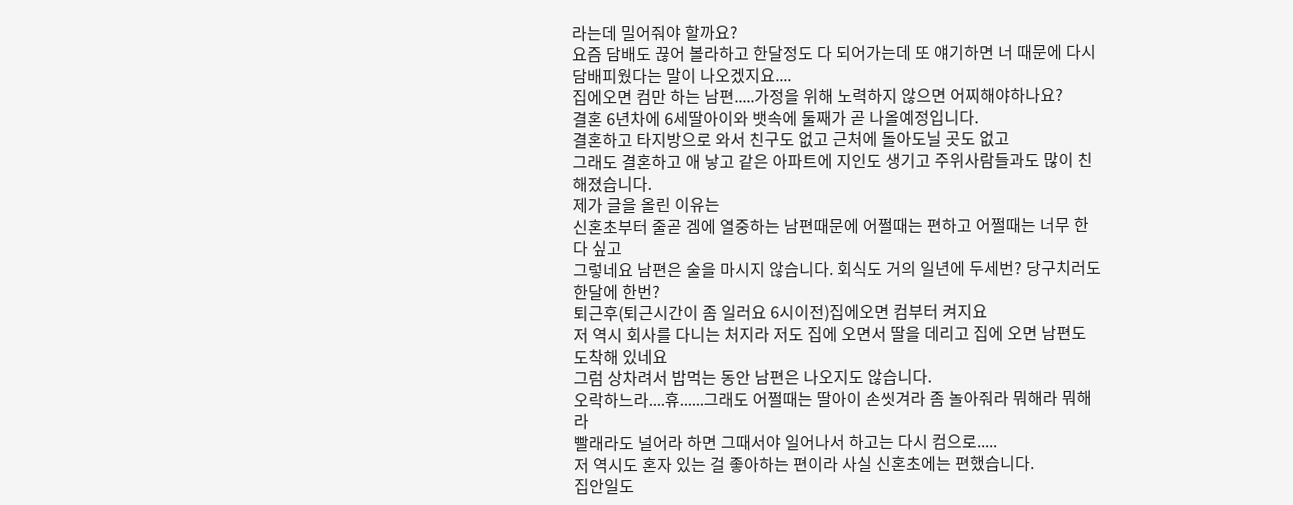라는데 밀어줘야 할까요?
요즘 담배도 끊어 볼라하고 한달정도 다 되어가는데 또 얘기하면 너 때문에 다시 담배피웠다는 말이 나오겠지요....
집에오면 컴만 하는 남편.....가정을 위해 노력하지 않으면 어찌해야하나요?
결혼 6년차에 6세딸아이와 뱃속에 둘째가 곧 나올예정입니다.
결혼하고 타지방으로 와서 친구도 없고 근처에 돌아도닐 곳도 없고
그래도 결혼하고 애 낳고 같은 아파트에 지인도 생기고 주위사람들과도 많이 친해졌습니다.
제가 글을 올린 이유는
신혼초부터 줄곧 겜에 열중하는 남편때문에 어쩔때는 편하고 어쩔때는 너무 한다 싶고
그렇네요 남편은 술을 마시지 않습니다. 회식도 거의 일년에 두세번? 당구치러도 한달에 한번?
퇴근후(퇴근시간이 좀 일러요 6시이전)집에오면 컴부터 켜지요
저 역시 회사를 다니는 처지라 저도 집에 오면서 딸을 데리고 집에 오면 남편도 도착해 있네요
그럼 상차려서 밥먹는 동안 남편은 나오지도 않습니다.
오락하느라....휴......그래도 어쩔때는 딸아이 손씻겨라 좀 놀아줘라 뭐해라 뭐해라
빨래라도 널어라 하면 그때서야 일어나서 하고는 다시 컴으로.....
저 역시도 혼자 있는 걸 좋아하는 편이라 사실 신혼초에는 편했습니다.
집안일도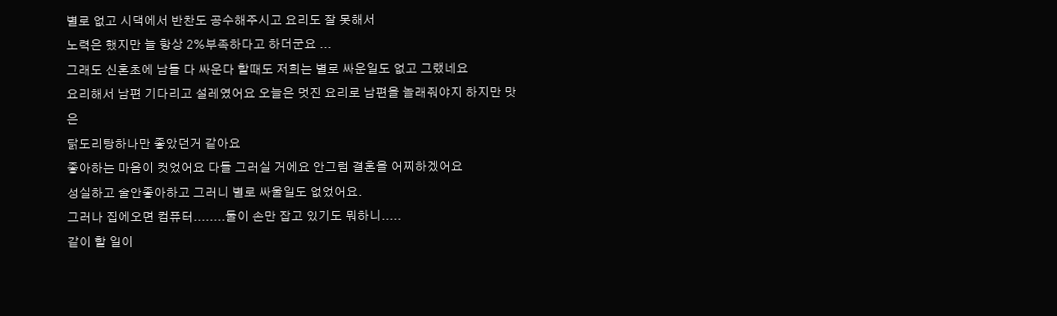별로 없고 시댁에서 반찬도 공수해주시고 요리도 잘 못해서
노력은 했지만 늘 항상 2%부족하다고 하더군요 ...
그래도 신혼초에 남들 다 싸운다 할때도 저희는 별로 싸운일도 없고 그랬네요
요리해서 남편 기다리고 설레였어요 오늘은 멋진 요리로 남편을 놀래줘야지 하지만 맛은
닭도리탕하나만 좋았던거 같아요
좋아하는 마음이 컷었어요 다들 그러실 거에요 안그럼 결혼을 어찌하겠어요
성실하고 술안좋아하고 그러니 별로 싸울일도 없었어요.
그러나 집에오면 컴퓨터........둘이 손만 잡고 있기도 뭐하니.....
같이 할 일이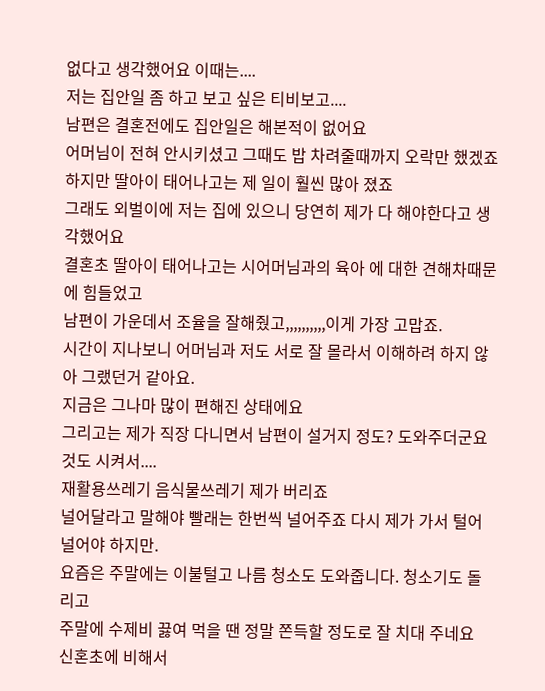없다고 생각했어요 이때는....
저는 집안일 좀 하고 보고 싶은 티비보고....
남편은 결혼전에도 집안일은 해본적이 없어요
어머님이 전혀 안시키셨고 그때도 밥 차려줄때까지 오락만 했겠죠
하지만 딸아이 태어나고는 제 일이 훨씬 많아 졌죠
그래도 외벌이에 저는 집에 있으니 당연히 제가 다 해야한다고 생각했어요
결혼초 딸아이 태어나고는 시어머님과의 육아 에 대한 견해차때문에 힘들었고
남편이 가운데서 조율을 잘해줬고,,,,,,,,,,이게 가장 고맙죠.
시간이 지나보니 어머님과 저도 서로 잘 몰라서 이해하려 하지 않아 그랬던거 같아요.
지금은 그나마 많이 편해진 상태에요
그리고는 제가 직장 다니면서 남편이 설거지 정도? 도와주더군요 것도 시켜서....
재활용쓰레기 음식물쓰레기 제가 버리죠
널어달라고 말해야 빨래는 한번씩 널어주죠 다시 제가 가서 털어 널어야 하지만.
요즘은 주말에는 이불털고 나름 청소도 도와줍니다. 청소기도 돌리고
주말에 수제비 끓여 먹을 땐 정말 쫀득할 정도로 잘 치대 주네요
신혼초에 비해서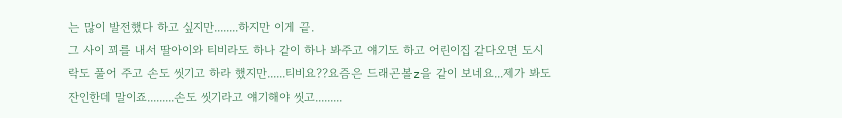는 많이 발전했다 하고 싶지만........하지만 이게 끝.
그 사이 꾀를 내서 딸아이와 티비라도 하나 같이 하나 봐주고 얘기도 하고 어린이집 같다오면 도시락도 풀어 주고 손도 씻기고 하라 했지만......티비요??요즘은 드래곤볼z을 같이 보네요...제가 봐도 잔인한데 말이죠.........손도 씻기라고 얘기해야 씻고.........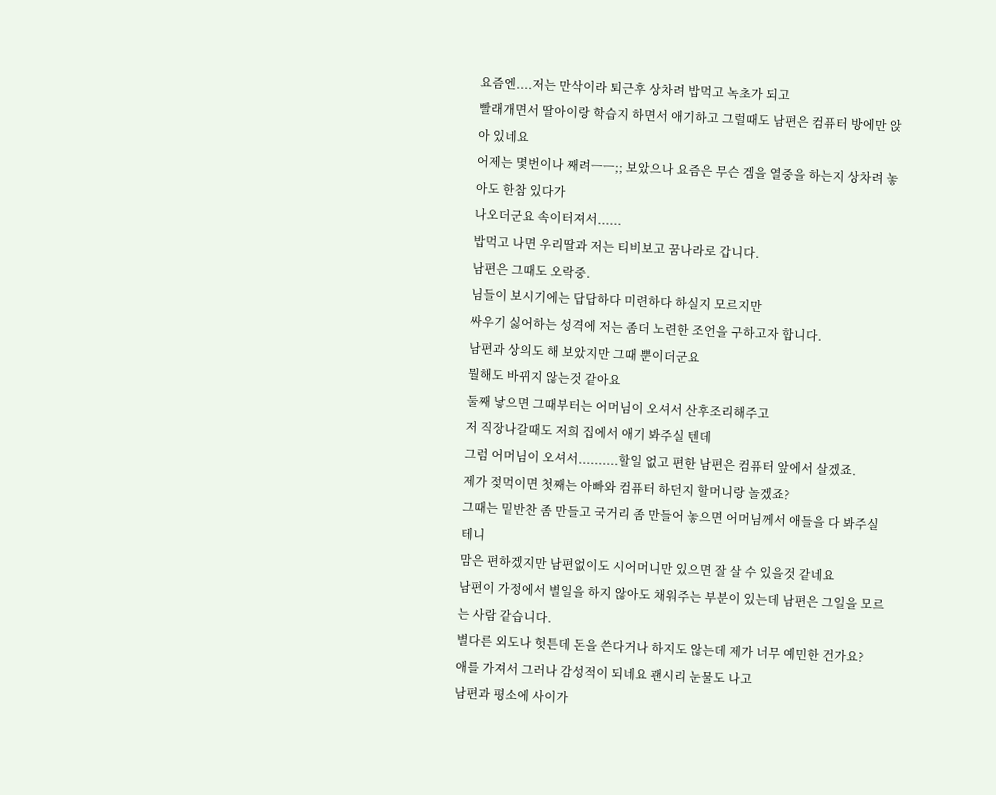요즘엔....저는 만삭이라 퇴근후 상차려 밥먹고 녹초가 되고
빨래개면서 딸아이랑 학습지 하면서 애기하고 그럴때도 남편은 컴퓨터 방에만 앉아 있네요
어제는 몇번이나 째려ㅡㅡ;; 보았으나 요즘은 무슨 겜을 열중을 하는지 상차려 놓아도 한참 있다가
나오더군요 속이터져서......
밥먹고 나면 우리딸과 저는 티비보고 꿈나라로 갑니다.
남편은 그때도 오락중.
님들이 보시기에는 답답하다 미련하다 하실지 모르지만
싸우기 싫어하는 성격에 저는 좀더 노련한 조언을 구하고자 합니다.
남편과 상의도 해 보았지만 그때 뿐이더군요
뭘해도 바뀌지 않는것 같아요
둘째 낳으면 그때부터는 어머님이 오셔서 산후조리해주고
저 직장나갈때도 저희 집에서 애기 봐주실 텐데
그럼 어머님이 오셔서..........할일 없고 편한 남편은 컴퓨터 앞에서 살겠죠.
제가 젖먹이면 첫째는 아빠와 컴퓨터 하던지 할머니랑 놀겠죠?
그때는 밑반찬 좀 만들고 국거리 좀 만들어 놓으면 어머님께서 애들을 다 봐주실 테니
맘은 편하겠지만 남편없이도 시어머니만 있으면 잘 살 수 있을것 같네요
남편이 가정에서 별일을 하지 않아도 채워주는 부분이 있는데 남편은 그일을 모르는 사람 같습니다.
별다른 외도나 헛튼데 돈을 쓴다거나 하지도 않는데 제가 너무 예민한 건가요?
애를 가져서 그러나 감성적이 되네요 괜시리 눈물도 나고
남편과 평소에 사이가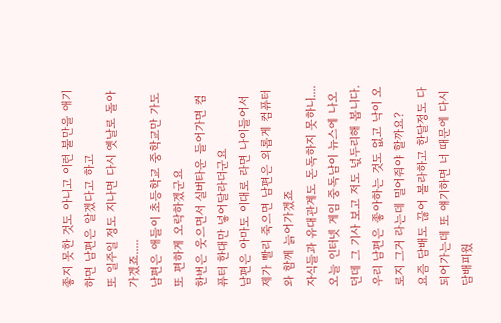좋지 못한 것도 아니고 이런 불만을 애기 하면 남편은 알겠다고 하고
또 일주일 정도 지나면 다시 옛날로 돌아가겠죠.....
남편은 애들이 초등학교 중학교만 가도 또 편하게 오락하겠군요
한번은 웃으면서 실버타운 들어가면 컴퓨터 한대만 넣어달라더군요
남편은 아마도 이대로 라면 나이들어서 제가 빨리 죽으면 남편은 외롭게 컴퓨터와 함께 늙어가겠죠
자식들과 유대관계도 돈독하지 못하니....
오늘 인터넷 게임 중독남이 뉴스에 나오던데 그 기사 보고 저도 넋두리해 봅니다.
우리 남편은 좋아하는 것도 없고 낙이 오로지 그거 라는데 밀어줘야 할까요?
요즘 담배도 끊어 볼라하고 한달정도 다 되어가는데 또 얘기하면 너 때문에 다시 담배피웠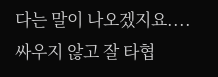다는 말이 나오겠지요....
싸우지 않고 잘 타협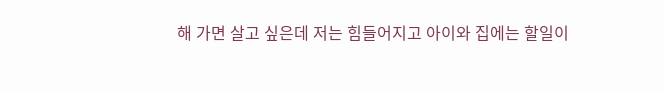해 가면 살고 싶은데 저는 힘들어지고 아이와 집에는 할일이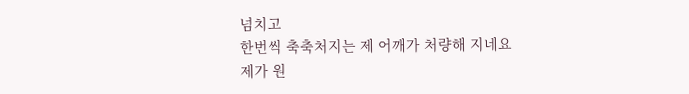넘치고
한번씩 축축처지는 제 어깨가 처량해 지네요
제가 원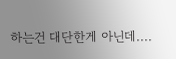하는건 대단한게 아닌데....